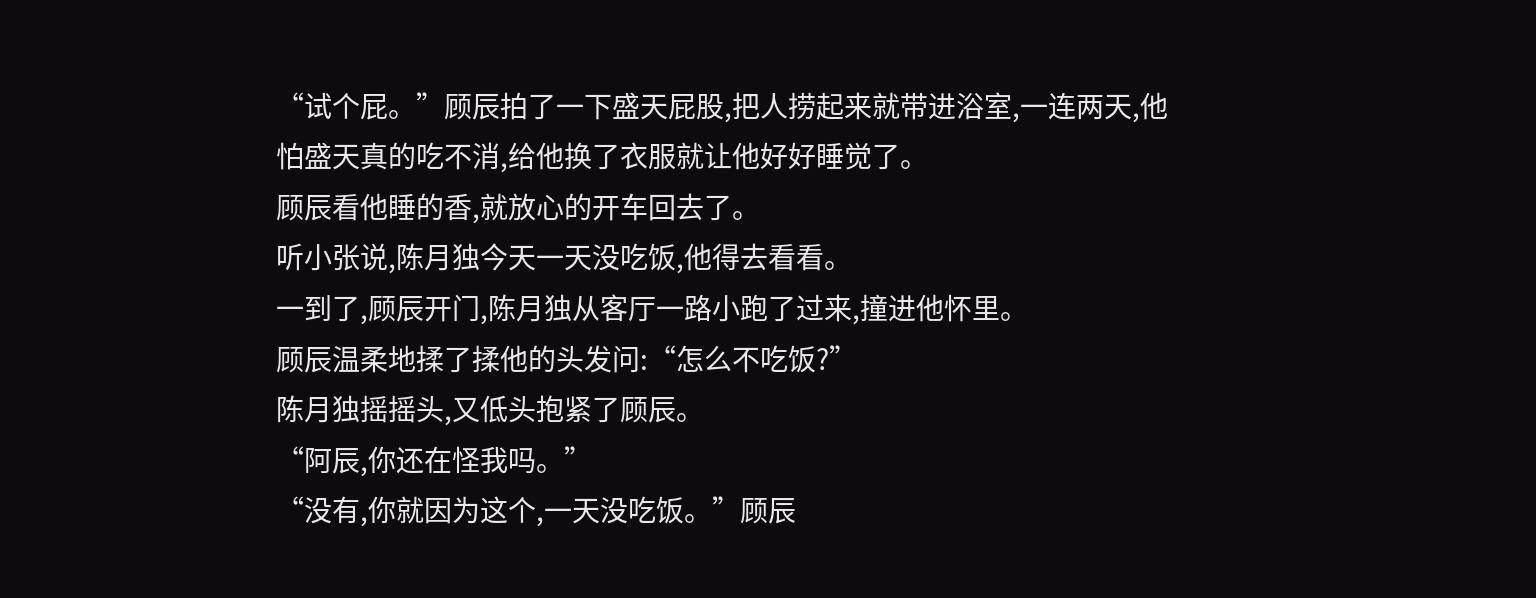“试个屁。”顾辰拍了一下盛天屁股,把人捞起来就带进浴室,一连两天,他怕盛天真的吃不消,给他换了衣服就让他好好睡觉了。
顾辰看他睡的香,就放心的开车回去了。
听小张说,陈月独今天一天没吃饭,他得去看看。
一到了,顾辰开门,陈月独从客厅一路小跑了过来,撞进他怀里。
顾辰温柔地揉了揉他的头发问:“怎么不吃饭?”
陈月独摇摇头,又低头抱紧了顾辰。
“阿辰,你还在怪我吗。”
“没有,你就因为这个,一天没吃饭。”顾辰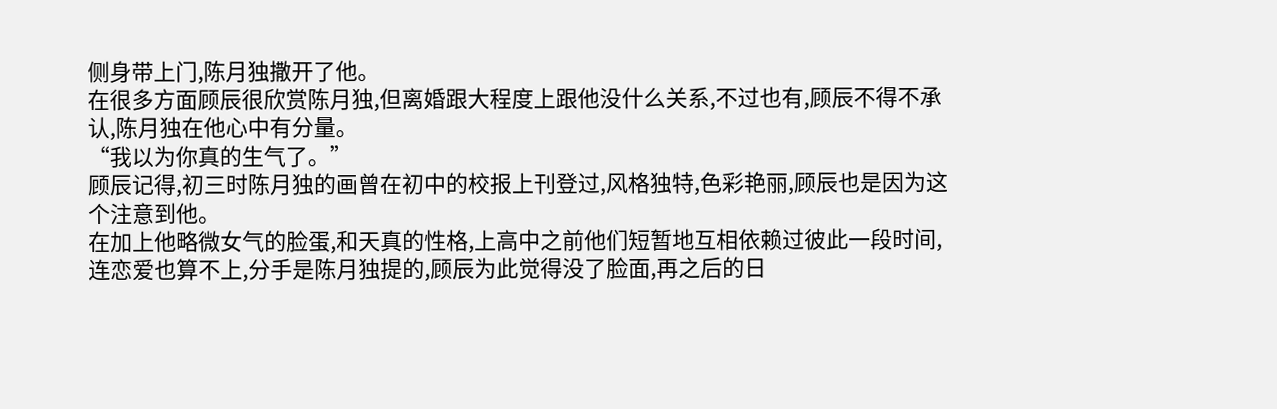侧身带上门,陈月独撒开了他。
在很多方面顾辰很欣赏陈月独,但离婚跟大程度上跟他没什么关系,不过也有,顾辰不得不承认,陈月独在他心中有分量。
“我以为你真的生气了。”
顾辰记得,初三时陈月独的画曾在初中的校报上刊登过,风格独特,色彩艳丽,顾辰也是因为这个注意到他。
在加上他略微女气的脸蛋,和天真的性格,上高中之前他们短暂地互相依赖过彼此一段时间,连恋爱也算不上,分手是陈月独提的,顾辰为此觉得没了脸面,再之后的日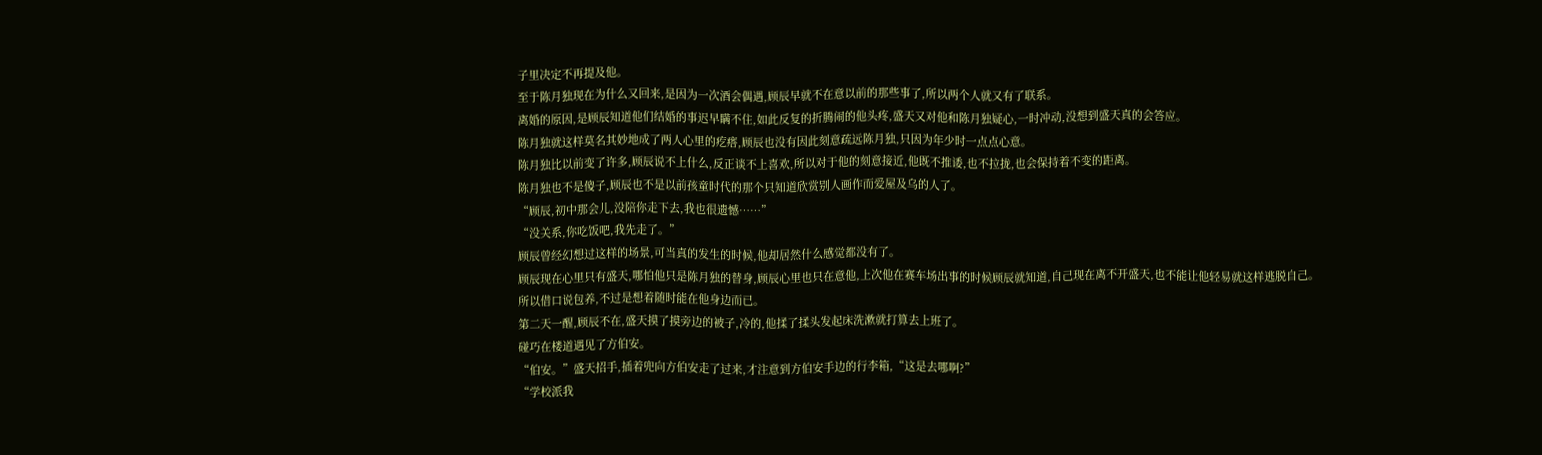子里决定不再提及他。
至于陈月独现在为什么又回来,是因为一次酒会偶遇,顾辰早就不在意以前的那些事了,所以两个人就又有了联系。
离婚的原因,是顾辰知道他们结婚的事迟早瞒不住,如此反复的折腾闹的他头疼,盛天又对他和陈月独疑心,一时冲动,没想到盛天真的会答应。
陈月独就这样莫名其妙地成了两人心里的疙瘩,顾辰也没有因此刻意疏远陈月独,只因为年少时一点点心意。
陈月独比以前变了许多,顾辰说不上什么,反正谈不上喜欢,所以对于他的刻意接近,他既不推诿,也不拉拢,也会保持着不变的距离。
陈月独也不是傻子,顾辰也不是以前孩童时代的那个只知道欣赏别人画作而爱屋及乌的人了。
“顾辰,初中那会儿,没陪你走下去,我也很遗憾……”
“没关系,你吃饭吧,我先走了。”
顾辰曾经幻想过这样的场景,可当真的发生的时候,他却居然什么感觉都没有了。
顾辰现在心里只有盛天,哪怕他只是陈月独的替身,顾辰心里也只在意他,上次他在赛车场出事的时候顾辰就知道,自己现在离不开盛天,也不能让他轻易就这样逃脱自己。
所以借口说包养,不过是想着随时能在他身边而已。
第二天一醒,顾辰不在,盛天摸了摸旁边的被子,冷的,他揉了揉头发起床洗漱就打算去上班了。
碰巧在楼道遇见了方伯安。
“伯安。”盛天招手,插着兜向方伯安走了过来,才注意到方伯安手边的行李箱,“这是去哪啊?”
“学校派我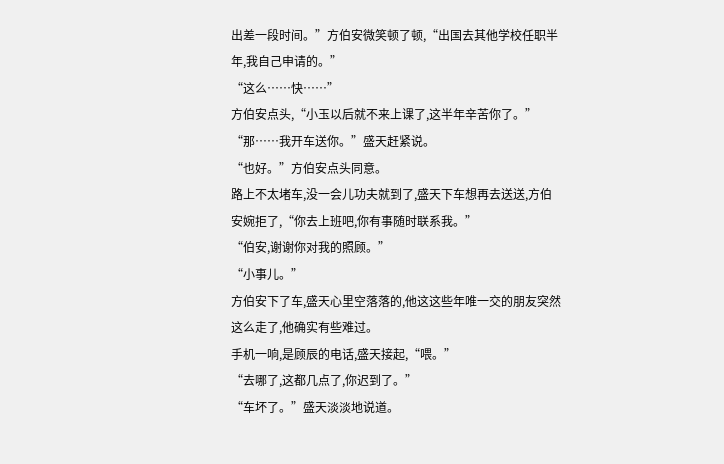出差一段时间。”方伯安微笑顿了顿,“出国去其他学校任职半年,我自己申请的。”
“这么……快……”
方伯安点头,“小玉以后就不来上课了,这半年辛苦你了。”
“那……我开车送你。”盛天赶紧说。
“也好。”方伯安点头同意。
路上不太堵车,没一会儿功夫就到了,盛天下车想再去送送,方伯安婉拒了,“你去上班吧,你有事随时联系我。”
“伯安,谢谢你对我的照顾。”
“小事儿。”
方伯安下了车,盛天心里空落落的,他这这些年唯一交的朋友突然这么走了,他确实有些难过。
手机一响,是顾辰的电话,盛天接起,“喂。”
“去哪了,这都几点了,你迟到了。”
“车坏了。”盛天淡淡地说道。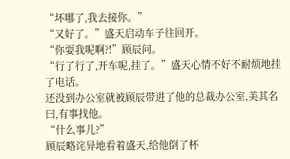“坏哪了,我去接你。”
“又好了。”盛天启动车子往回开。
“你耍我呢啊?!”顾辰问。
“行了行了,开车呢,挂了。”盛天心情不好不耐烦地挂了电话。
还没到办公室就被顾辰带进了他的总裁办公室,美其名曰,有事找他。
“什么事儿?”
顾辰略诧异地看着盛天,给他倒了杯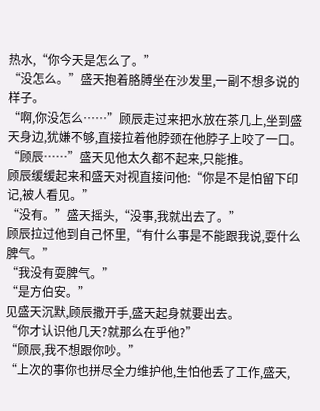热水,“你今天是怎么了。”
“没怎么。”盛天抱着胳膊坐在沙发里,一副不想多说的样子。
“啊,你没怎么……”顾辰走过来把水放在茶几上,坐到盛天身边,犹嫌不够,直接拉着他脖颈在他脖子上咬了一口。
“顾辰……”盛天见他太久都不起来,只能推。
顾辰缓缓起来和盛天对视直接问他:“你是不是怕留下印记,被人看见。”
“没有。”盛天摇头,“没事,我就出去了。”
顾辰拉过他到自己怀里,“有什么事是不能跟我说,耍什么脾气。”
“我没有耍脾气。”
“是方伯安。”
见盛天沉默,顾辰撒开手,盛天起身就要出去。
“你才认识他几天?就那么在乎他?”
“顾辰,我不想跟你吵。”
“上次的事你也拼尽全力维护他,生怕他丢了工作,盛天,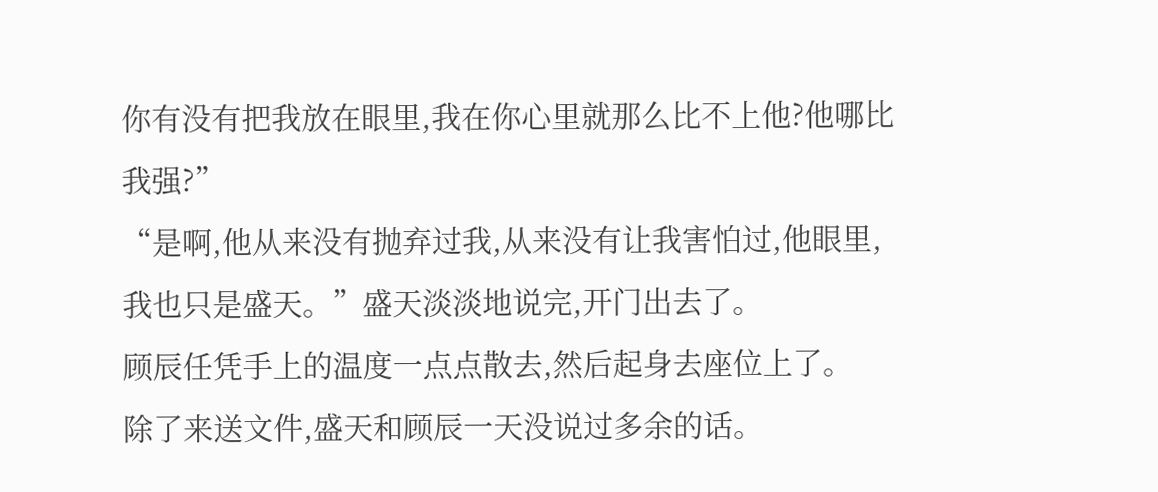你有没有把我放在眼里,我在你心里就那么比不上他?他哪比我强?”
“是啊,他从来没有抛弃过我,从来没有让我害怕过,他眼里,我也只是盛天。”盛天淡淡地说完,开门出去了。
顾辰任凭手上的温度一点点散去,然后起身去座位上了。
除了来送文件,盛天和顾辰一天没说过多余的话。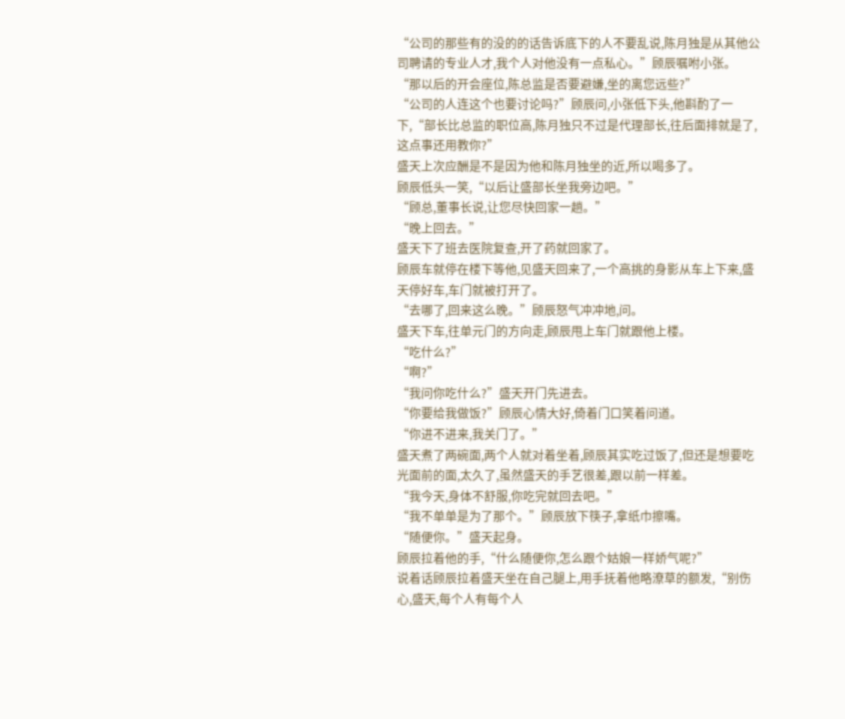“公司的那些有的没的的话告诉底下的人不要乱说,陈月独是从其他公司聘请的专业人才,我个人对他没有一点私心。”顾辰嘱咐小张。
“那以后的开会座位,陈总监是否要避嫌,坐的离您远些?”
“公司的人连这个也要讨论吗?”顾辰问,小张低下头,他斟酌了一下,“部长比总监的职位高,陈月独只不过是代理部长,往后面排就是了,这点事还用教你?”
盛天上次应酬是不是因为他和陈月独坐的近,所以喝多了。
顾辰低头一笑,“以后让盛部长坐我旁边吧。”
“顾总,董事长说,让您尽快回家一趟。”
“晚上回去。”
盛天下了班去医院复查,开了药就回家了。
顾辰车就停在楼下等他,见盛天回来了,一个高挑的身影从车上下来,盛天停好车,车门就被打开了。
“去哪了,回来这么晚。”顾辰怒气冲冲地,问。
盛天下车,往单元门的方向走,顾辰甩上车门就跟他上楼。
“吃什么?”
“啊?”
“我问你吃什么?”盛天开门先进去。
“你要给我做饭?”顾辰心情大好,倚着门口笑着问道。
“你进不进来,我关门了。”
盛天煮了两碗面,两个人就对着坐着,顾辰其实吃过饭了,但还是想要吃光面前的面,太久了,虽然盛天的手艺很差,跟以前一样差。
“我今天,身体不舒服,你吃完就回去吧。”
“我不单单是为了那个。”顾辰放下筷子,拿纸巾擦嘴。
“随便你。”盛天起身。
顾辰拉着他的手,“什么随便你,怎么跟个姑娘一样娇气呢?”
说着话顾辰拉着盛天坐在自己腿上,用手抚着他略潦草的额发,“别伤心,盛天,每个人有每个人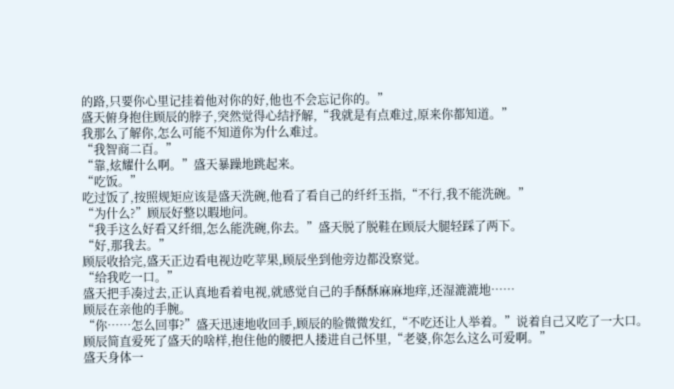的路,只要你心里记挂着他对你的好,他也不会忘记你的。”
盛天俯身抱住顾辰的脖子,突然觉得心结抒解,“我就是有点难过,原来你都知道。”
我那么了解你,怎么可能不知道你为什么难过。
“我智商二百。”
“靠,炫耀什么啊。”盛天暴躁地跳起来。
“吃饭。”
吃过饭了,按照规矩应该是盛天洗碗,他看了看自己的纤纤玉指,“不行,我不能洗碗。”
“为什么?”顾辰好整以暇地问。
“我手这么好看又纤细,怎么能洗碗,你去。”盛天脱了脱鞋在顾辰大腿轻踩了两下。
“好,那我去。”
顾辰收拾完,盛天正边看电视边吃苹果,顾辰坐到他旁边都没察觉。
“给我吃一口。”
盛天把手凑过去,正认真地看着电视,就感觉自己的手酥酥麻麻地痒,还湿漉漉地……
顾辰在亲他的手腕。
“你……怎么回事?”盛天迅速地收回手,顾辰的脸微微发红,“不吃还让人举着。”说着自己又吃了一大口。
顾辰简直爱死了盛天的啥样,抱住他的腰把人搂进自己怀里,“老婆,你怎么这么可爱啊。”
盛天身体一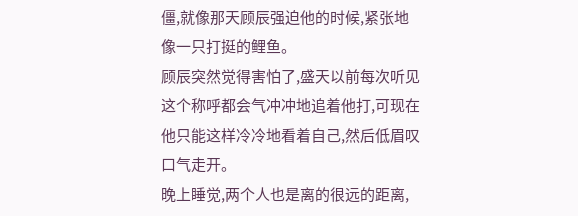僵,就像那天顾辰强迫他的时候,紧张地像一只打挺的鲤鱼。
顾辰突然觉得害怕了,盛天以前每次听见这个称呼都会气冲冲地追着他打,可现在他只能这样冷冷地看着自己,然后低眉叹口气走开。
晚上睡觉,两个人也是离的很远的距离,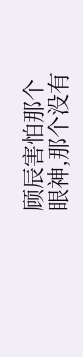顾辰害怕那个眼神,那个没有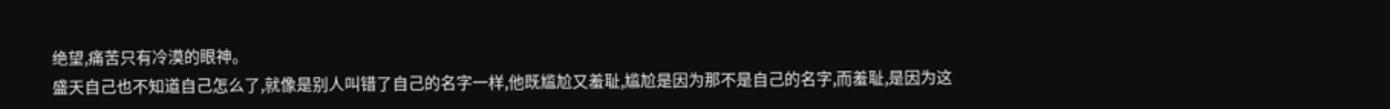绝望,痛苦只有冷漠的眼神。
盛天自己也不知道自己怎么了,就像是别人叫错了自己的名字一样,他既尴尬又羞耻,尴尬是因为那不是自己的名字,而羞耻,是因为这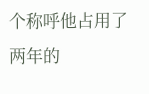个称呼他占用了两年的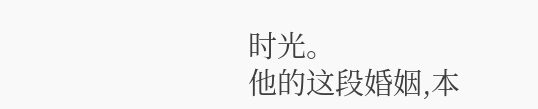时光。
他的这段婚姻,本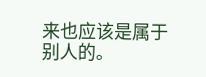来也应该是属于别人的。